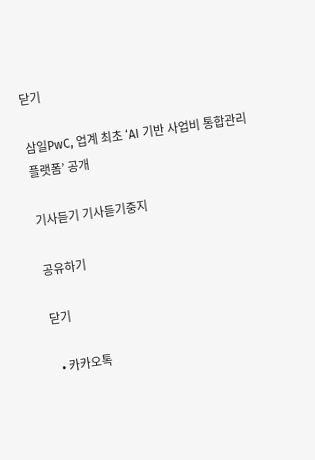닫기

삼일PwC, 업계 최초 ‘AI 기반 사업비 통합관리 플랫폼’ 공개

기사듣기 기사듣기중지

공유하기

닫기

  • 카카오톡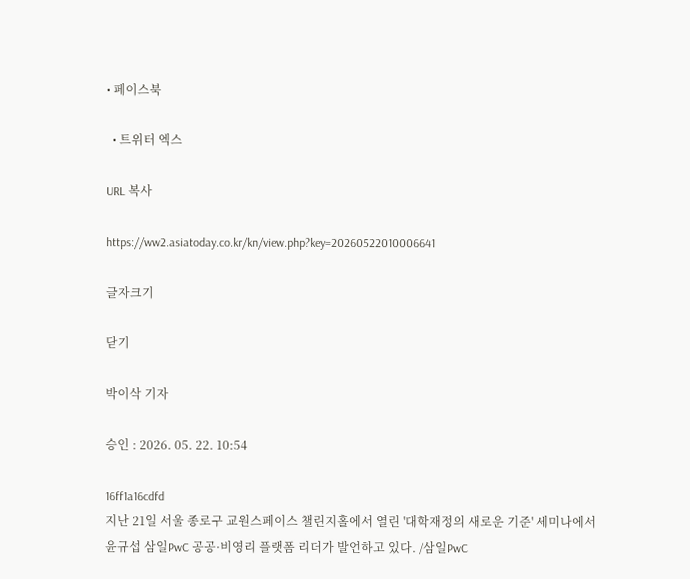• 페이스북

  • 트위터 엑스

URL 복사

https://ww2.asiatoday.co.kr/kn/view.php?key=20260522010006641

글자크기

닫기

박이삭 기자

승인 : 2026. 05. 22. 10:54

16ff1a16cdfd
지난 21일 서울 종로구 교원스페이스 챌린지홀에서 열린 '대학재정의 새로운 기준' 세미나에서 윤규섭 삼일PwC 공공·비영리 플랫폼 리더가 발언하고 있다. /삼일PwC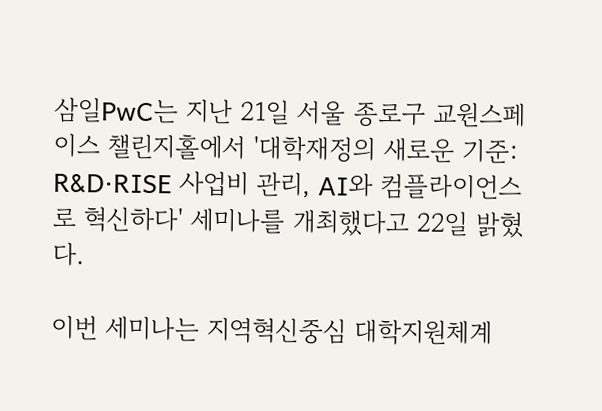삼일PwC는 지난 21일 서울 종로구 교원스페이스 챌린지홀에서 '대학재정의 새로운 기준: R&D·RISE 사업비 관리, AI와 컴플라이언스로 혁신하다' 세미나를 개최했다고 22일 밝혔다.

이번 세미나는 지역혁신중심 대학지원체계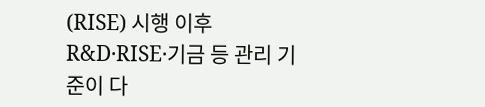(RISE) 시행 이후 R&D·RISE·기금 등 관리 기준이 다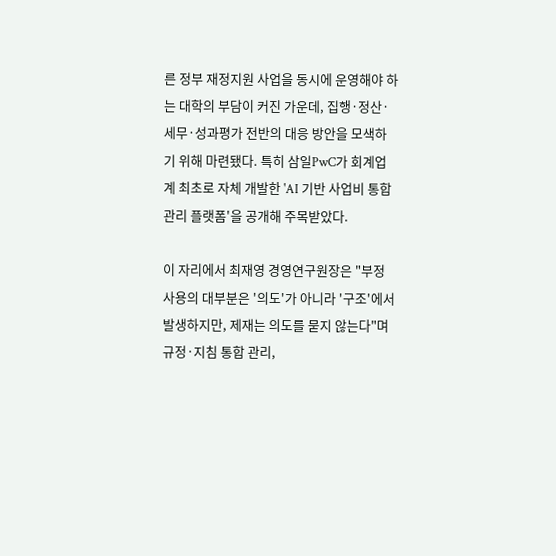른 정부 재정지원 사업을 동시에 운영해야 하는 대학의 부담이 커진 가운데, 집행·정산·세무·성과평가 전반의 대응 방안을 모색하기 위해 마련됐다. 특히 삼일PwC가 회계업계 최초로 자체 개발한 'AI 기반 사업비 통합관리 플랫폼'을 공개해 주목받았다.

이 자리에서 최재영 경영연구원장은 "부정 사용의 대부분은 '의도'가 아니라 '구조'에서 발생하지만, 제재는 의도를 묻지 않는다"며 규정·지침 통합 관리,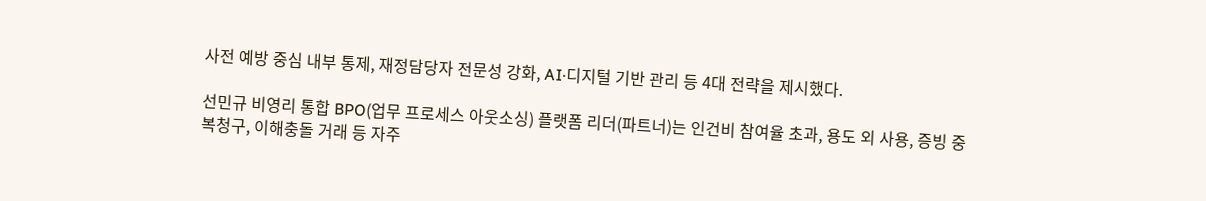사전 예방 중심 내부 통제, 재정담당자 전문성 강화, AI·디지털 기반 관리 등 4대 전략을 제시했다.

선민규 비영리 통합 BPO(업무 프로세스 아웃소싱) 플랫폼 리더(파트너)는 인건비 참여율 초과, 용도 외 사용, 증빙 중복청구, 이해충돌 거래 등 자주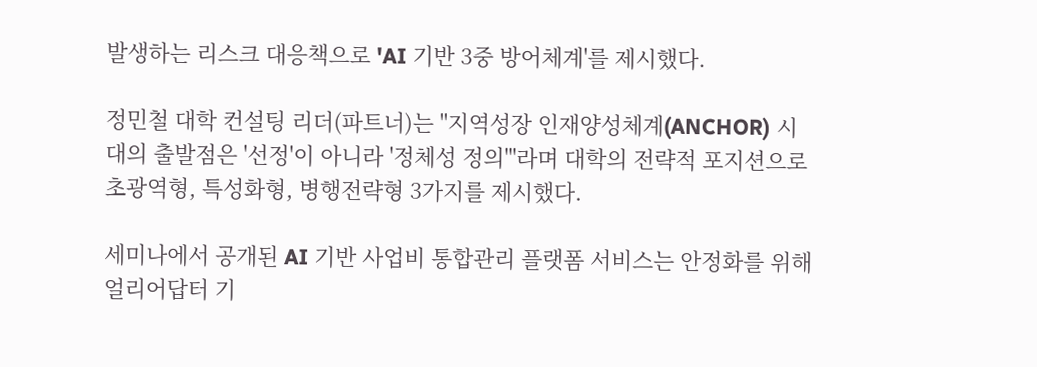발생하는 리스크 대응책으로 'AI 기반 3중 방어체계'를 제시했다.

정민철 대학 컨설팅 리더(파트너)는 "지역성장 인재양성체계(ANCHOR) 시대의 출발점은 '선정'이 아니라 '정체성 정의'"라며 대학의 전략적 포지션으로 초광역형, 특성화형, 병행전략형 3가지를 제시했다.

세미나에서 공개된 AI 기반 사업비 통합관리 플랫폼 서비스는 안정화를 위해 얼리어답터 기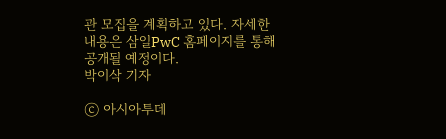관 모집을 계획하고 있다. 자세한 내용은 삼일PwC 홈페이지를 통해 공개될 예정이다.
박이삭 기자

ⓒ 아시아투데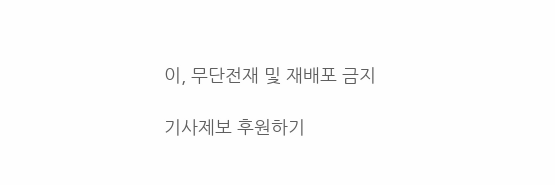이, 무단전재 및 재배포 금지

기사제보 후원하기